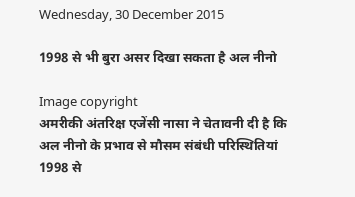Wednesday, 30 December 2015

1998 से भी बुरा असर दिखा सकता है अल नीनो

Image copyright
अमरीकी अंतरिक्ष एजेंसी नासा ने चेतावनी दी है कि अल नीनो के प्रभाव से मौसम संबंधी परिस्थितियां 1998 से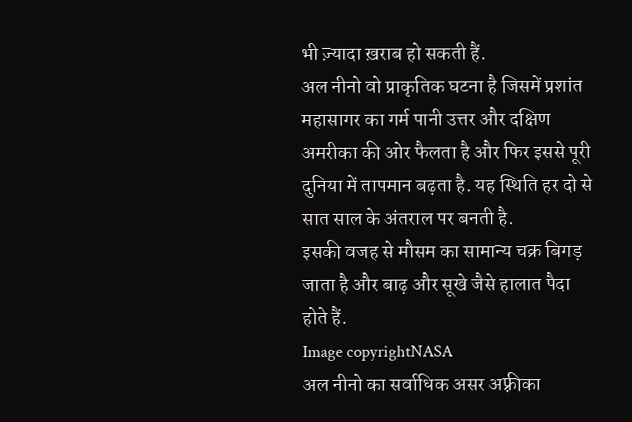भी ज़्यादा ख़राब हो सकती हैं.
अल नीनो वो प्राकृतिक घटना है जिसमें प्रशांत महासागर का गर्म पानी उत्तर और दक्षिण अमरीका की ओर फैलता है और फिर इससे पूरी दुनिया में तापमान बढ़ता है. यह स्थिति हर दो से सात साल के अंतराल पर बनती है.
इसकी वजह से मौसम का सामान्य चक्र बिगड़ जाता है और बाढ़ और सूखे जैसे हालात पैदा होते हैं.
Image copyrightNASA
अल नीनो का सर्वाधिक असर अफ़्रीका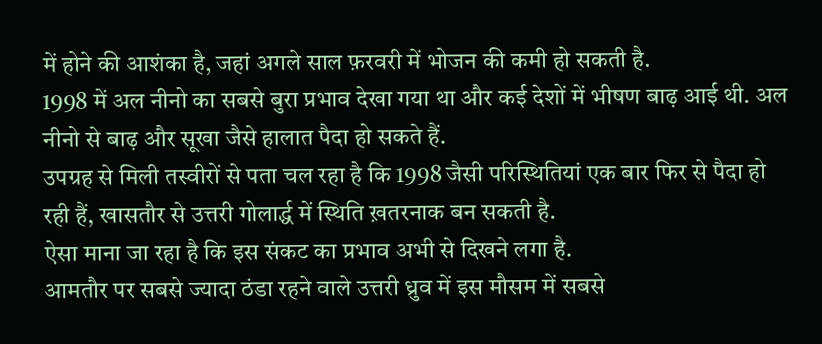में होने की आशंका है, जहां अगले साल फ़रवरी में भोजन की कमी हो सकती है.
1998 में अल नीनो का सबसे बुरा प्रभाव देखा गया था और कई देशों में भीषण बाढ़ आई थी. अल नीनो से बाढ़ और सूखा जैसे हालात पैदा हो सकते हैं.
उपग्रह से मिली तस्वीरों से पता चल रहा है कि 1998 जैसी परिस्थितियां एक बार फिर से पैदा हो रही हैं, खासतौर से उत्तरी गोलार्द्ध में स्थिति ख़तरनाक बन सकती है.
ऐसा माना जा रहा है कि इस संकट का प्रभाव अभी से दिखने लगा है.
आमतौर पर सबसे ज्यादा ठंडा रहने वाले उत्तरी ध्रुव में इस मौसम में सबसे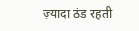ज़्यादा ठंड रहती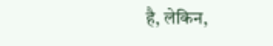है, लेकिन,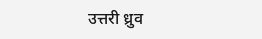उत्तरी ध्रुव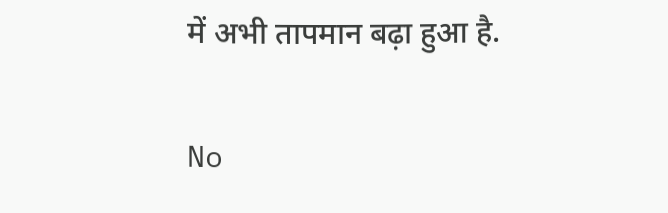में अभी तापमान बढ़ा हुआ है.

No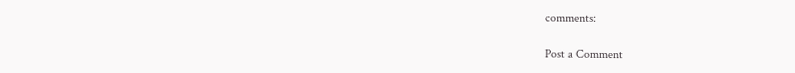comments:

Post a Comment